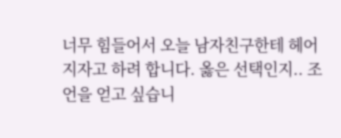너무 힘들어서 오늘 남자친구한테 헤어지자고 하려 합니다. 옳은 선택인지.. 조언을 얻고 싶습니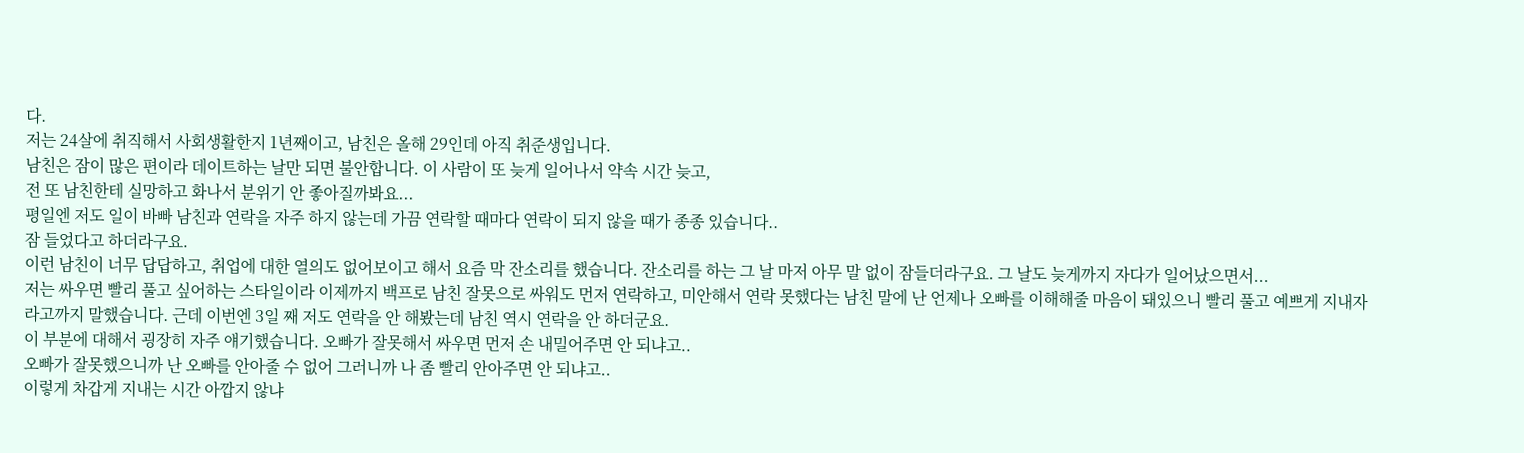다.
저는 24살에 취직해서 사회생활한지 1년째이고, 남친은 올해 29인데 아직 취준생입니다.
남친은 잠이 많은 편이라 데이트하는 날만 되면 불안합니다. 이 사람이 또 늦게 일어나서 약속 시간 늦고,
전 또 남친한테 실망하고 화나서 분위기 안 좋아질까봐요...
평일엔 저도 일이 바빠 남친과 연락을 자주 하지 않는데 가끔 연락할 때마다 연락이 되지 않을 때가 종종 있습니다..
잠 들었다고 하더라구요.
이런 남친이 너무 답답하고, 취업에 대한 열의도 없어보이고 해서 요즘 막 잔소리를 했습니다. 잔소리를 하는 그 날 마저 아무 말 없이 잠들더라구요. 그 날도 늦게까지 자다가 일어났으면서...
저는 싸우면 빨리 풀고 싶어하는 스타일이라 이제까지 백프로 남친 잘못으로 싸워도 먼저 연락하고, 미안해서 연락 못했다는 남친 말에 난 언제나 오빠를 이해해줄 마음이 돼있으니 빨리 풀고 예쁘게 지내자 라고까지 말했습니다. 근데 이번엔 3일 째 저도 연락을 안 해봤는데 남친 역시 연락을 안 하더군요.
이 부분에 대해서 굉장히 자주 얘기했습니다. 오빠가 잘못해서 싸우면 먼저 손 내밀어주면 안 되냐고..
오빠가 잘못했으니까 난 오빠를 안아줄 수 없어 그러니까 나 좀 빨리 안아주면 안 되냐고..
이렇게 차갑게 지내는 시간 아깝지 않냐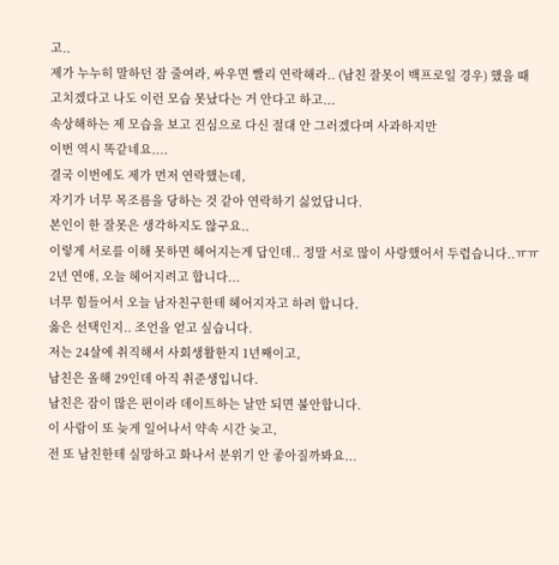고..
제가 누누히 말하던 잠 줄여라, 싸우면 빨리 연락해라.. (남친 잘못이 백프로일 경우) 했을 때
고치겠다고 나도 이런 모습 못났다는 거 안다고 하고...
속상해하는 제 모습을 보고 진심으로 다신 절대 안 그러겠다며 사과하지만
이번 역시 똑같네요....
결국 이번에도 제가 먼저 연락했는데,
자기가 너무 목조름을 당하는 것 같아 연락하기 싫었답니다.
본인이 한 잘못은 생각하지도 않구요..
이렇게 서로를 이해 못하면 헤어지는게 답인데.. 정말 서로 많이 사랑했어서 두렵습니다..ㅠㅠ
2년 연애, 오늘 헤어지려고 합니다...
너무 힘들어서 오늘 남자친구한테 헤어지자고 하려 합니다.
옳은 선택인지.. 조언을 얻고 싶습니다.
저는 24살에 취직해서 사회생활한지 1년째이고,
남친은 올해 29인데 아직 취준생입니다.
남친은 잠이 많은 편이라 데이트하는 날만 되면 불안합니다.
이 사람이 또 늦게 일어나서 약속 시간 늦고,
전 또 남친한테 실망하고 화나서 분위기 안 좋아질까봐요...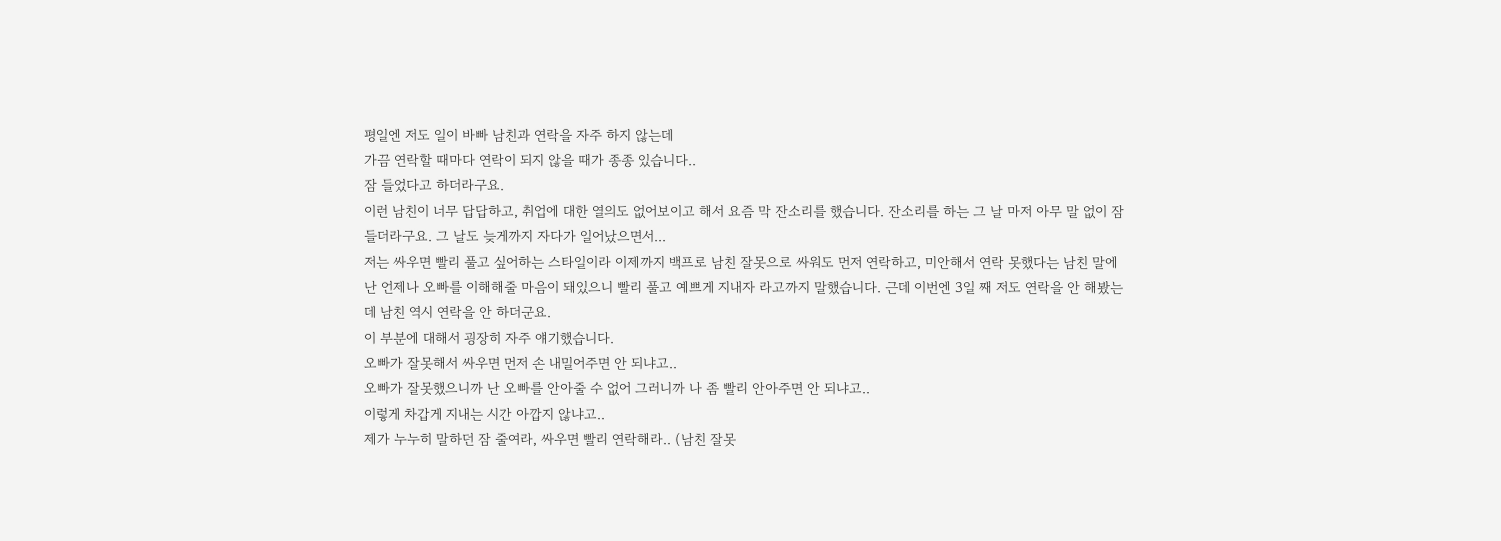평일엔 저도 일이 바빠 남친과 연락을 자주 하지 않는데
가끔 연락할 때마다 연락이 되지 않을 때가 종종 있습니다..
잠 들었다고 하더라구요.
이런 남친이 너무 답답하고, 취업에 대한 열의도 없어보이고 해서 요즘 막 잔소리를 했습니다. 잔소리를 하는 그 날 마저 아무 말 없이 잠들더라구요. 그 날도 늦게까지 자다가 일어났으면서...
저는 싸우면 빨리 풀고 싶어하는 스타일이라 이제까지 백프로 남친 잘못으로 싸워도 먼저 연락하고, 미안해서 연락 못했다는 남친 말에 난 언제나 오빠를 이해해줄 마음이 돼있으니 빨리 풀고 예쁘게 지내자 라고까지 말했습니다. 근데 이번엔 3일 째 저도 연락을 안 해봤는데 남친 역시 연락을 안 하더군요.
이 부분에 대해서 굉장히 자주 얘기했습니다.
오빠가 잘못해서 싸우면 먼저 손 내밀어주면 안 되냐고..
오빠가 잘못했으니까 난 오빠를 안아줄 수 없어 그러니까 나 좀 빨리 안아주면 안 되냐고..
이렇게 차갑게 지내는 시간 아깝지 않냐고..
제가 누누히 말하던 잠 줄여라, 싸우면 빨리 연락해라.. (남친 잘못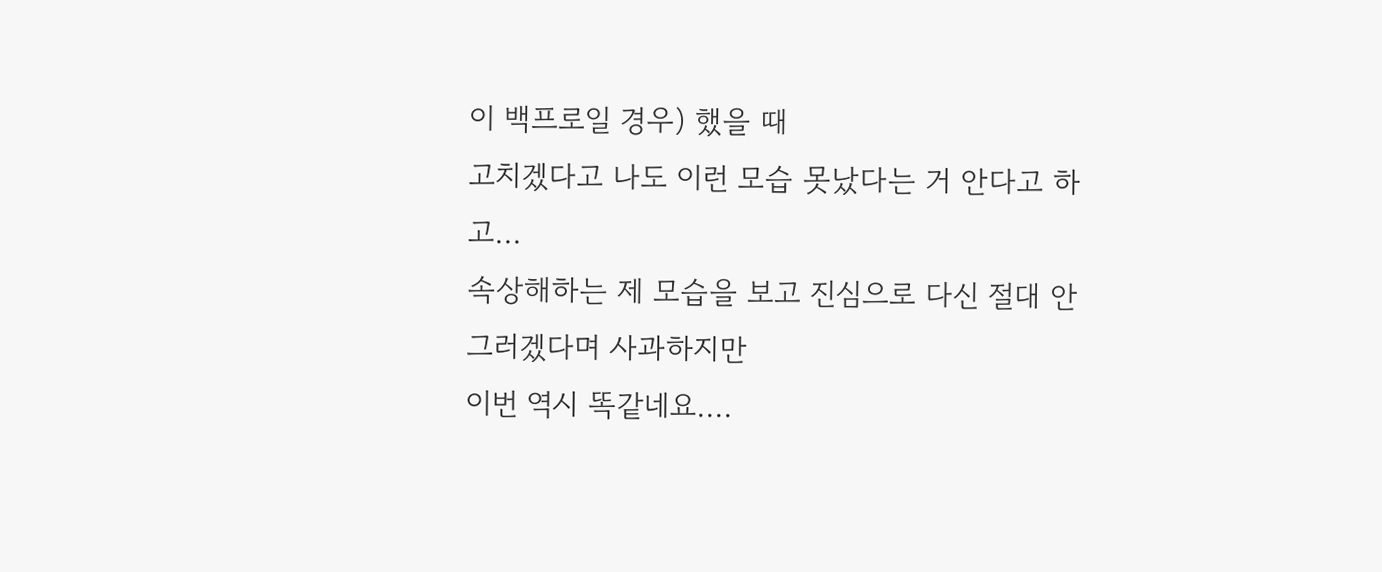이 백프로일 경우) 했을 때
고치겠다고 나도 이런 모습 못났다는 거 안다고 하고...
속상해하는 제 모습을 보고 진심으로 다신 절대 안 그러겠다며 사과하지만
이번 역시 똑같네요....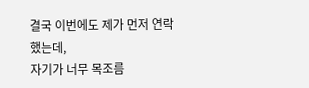결국 이번에도 제가 먼저 연락했는데,
자기가 너무 목조름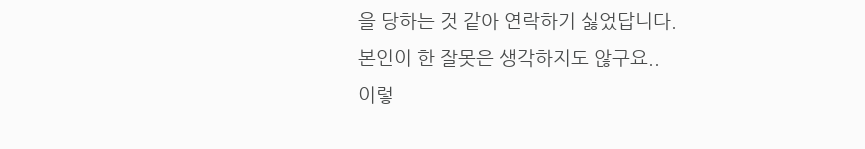을 당하는 것 같아 연락하기 싫었답니다.
본인이 한 잘못은 생각하지도 않구요..
이렇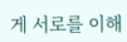게 서로를 이해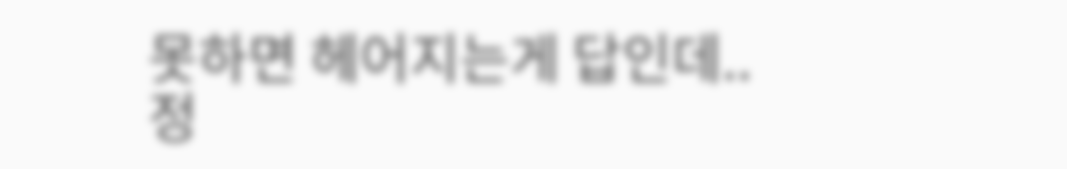못하면 헤어지는게 답인데..
정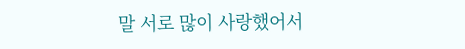말 서로 많이 사랑했어서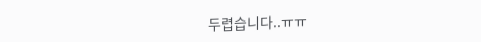두렵습니다..ㅠㅠ